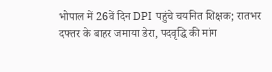भोपाल में 26वें दिन DPI पहुंचे चयनित शिक्षक; रातभर दफ्तर के बाहर जमाया डेरा, पदवृद्धि की मांग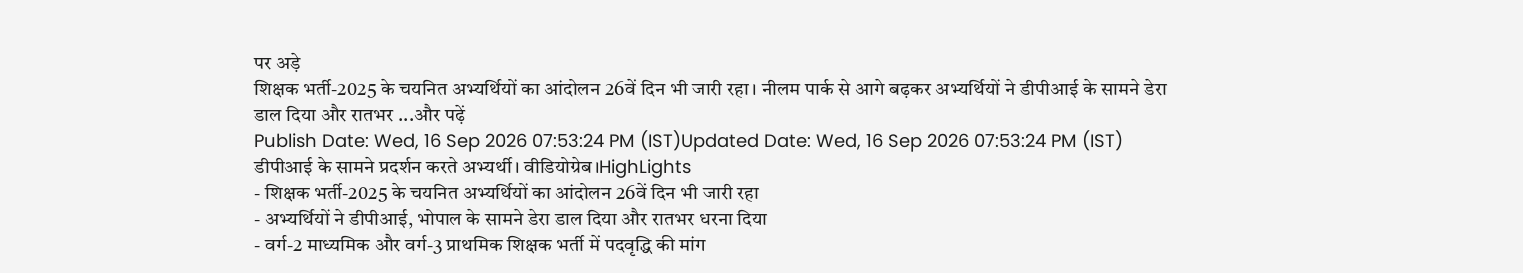पर अड़े
शिक्षक भर्ती-2025 के चयनित अभ्यर्थियों का आंदोलन 26वें दिन भी जारी रहा। नीलम पार्क से आगे बढ़कर अभ्यर्थियों ने डीपीआई के सामने डेरा डाल दिया और रातभर ...और पढ़ें
Publish Date: Wed, 16 Sep 2026 07:53:24 PM (IST)Updated Date: Wed, 16 Sep 2026 07:53:24 PM (IST)
डीपीआई के सामने प्रदर्शन करते अभ्यर्थी। वीडियोग्रेब।HighLights
- शिक्षक भर्ती-2025 के चयनित अभ्यर्थियों का आंदोलन 26वें दिन भी जारी रहा
- अभ्यर्थियों ने डीपीआई, भोपाल के सामने डेरा डाल दिया और रातभर धरना दिया
- वर्ग-2 माध्यमिक और वर्ग-3 प्राथमिक शिक्षक भर्ती में पदवृद्धि की मांग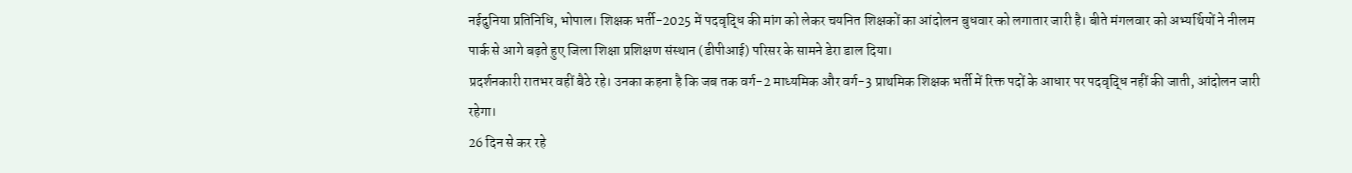नईदुनिया प्रतिनिधि, भोपाल। शिक्षक भर्ती-2025 में पदवृद्धि की मांग को लेकर चयनित शिक्षकों का आंदोलन बुधवार को लगातार जारी है। बीते मंगलवार को अभ्यर्थियों ने नीलम पार्क से आगे बढ़ते हुए जिला शिक्षा प्रशिक्षण संस्थान (डीपीआई) परिसर के सामने डेरा डाल दिया।
प्रदर्शनकारी रातभर वहीं बैठे रहे। उनका कहना है कि जब तक वर्ग-2 माध्यमिक और वर्ग-3 प्राथमिक शिक्षक भर्ती में रिक्त पदों के आधार पर पदवृद्धि नहीं की जाती, आंदोलन जारी रहेगा।
26 दिन से कर रहे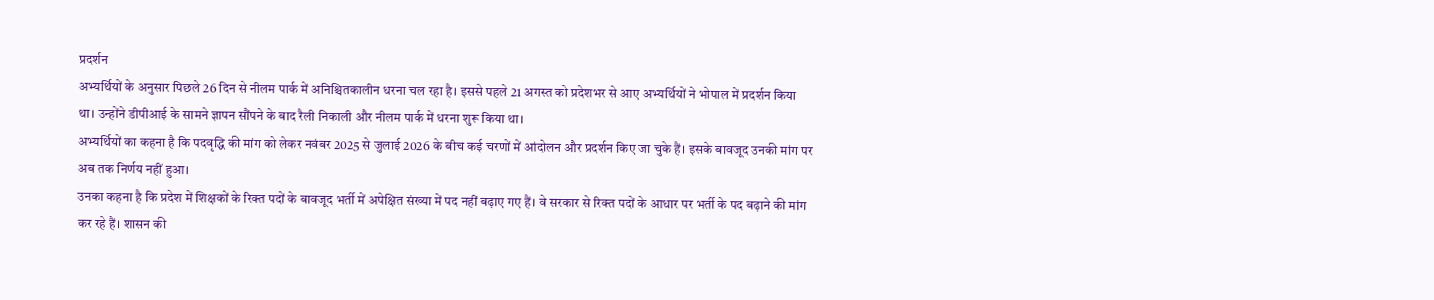प्रदर्शन
अभ्यर्थियों के अनुसार पिछले 26 दिन से नीलम पार्क में अनिश्चितकालीन धरना चल रहा है। इससे पहले 21 अगस्त को प्रदेशभर से आए अभ्यर्थियों ने भोपाल में प्रदर्शन किया था। उन्होंने डीपीआई के सामने ज्ञापन सौंपने के बाद रैली निकाली और नीलम पार्क में धरना शुरू किया था।
अभ्यर्थियों का कहना है कि पदवृद्धि की मांग को लेकर नवंबर 2025 से जुलाई 2026 के बीच कई चरणों में आंदोलन और प्रदर्शन किए जा चुके हैं। इसके बावजूद उनकी मांग पर अब तक निर्णय नहीं हुआ।
उनका कहना है कि प्रदेश में शिक्षकों के रिक्त पदों के बावजूद भर्ती में अपेक्षित संख्या में पद नहीं बढ़ाए गए हैं। वे सरकार से रिक्त पदों के आधार पर भर्ती के पद बढ़ाने की मांग कर रहे हैं। शासन की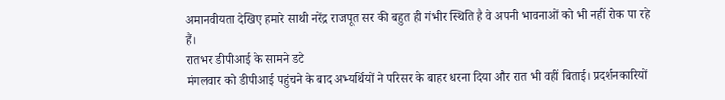अमानवीयता देखिए हमारे साथी नरेंद्र राजपूत सर की बहुत ही गंभीर स्थिति है वे अपनी भावनाओं को भी नहीं रोक पा रहे हैं।
रातभर डीपीआई के सामने डटे
मंगलवार को डीपीआई पहुंचने के बाद अभ्यर्थियों ने परिसर के बाहर धरना दिया और रात भी वहीं बिताई। प्रदर्शनकारियों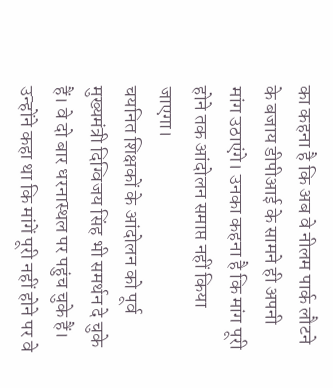का कहना है कि अब वे नीलम पार्क लौटने के बजाय डीपीआई के सामने ही अपनी मांग उठाएंगे। उनका कहना है कि मांग पूरी होने तक आंदोलन समाप्त नहीं किया जाएगा।
चयनित शिक्षकों के आंदोलन को पूर्व मुख्यमंत्री दिग्विजय सिंह भी समर्थन दे चुके हैं। वे दो बार धरनास्थल पर पहुंच चुके हैं। उन्होंने कहा था कि मांगें पूरी नहीं होने पर वे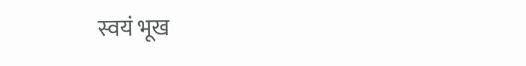स्वयं भूख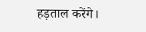हड़ताल करेंगे।